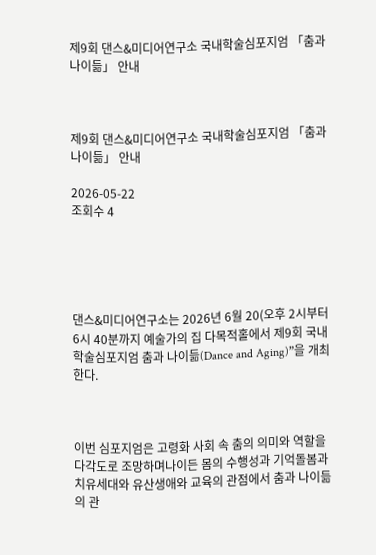제9회 댄스&미디어연구소 국내학술심포지엄 「춤과 나이듦」 안내



제9회 댄스&미디어연구소 국내학술심포지엄 「춤과 나이듦」 안내

2026-05-22
조회수 4





댄스&미디어연구소는 2026년 6월 20(오후 2시부터 6시 40분까지 예술가의 집 다목적홀에서 제9회 국내학술심포지엄 춤과 나이듦(Dance and Aging)”을 개최한다.



이번 심포지엄은 고령화 사회 속 춤의 의미와 역할을 다각도로 조망하며나이든 몸의 수행성과 기억돌봄과 치유세대와 유산생애와 교육의 관점에서 춤과 나이듦의 관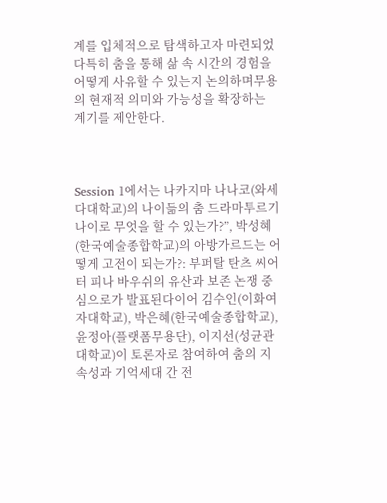계를 입체적으로 탐색하고자 마련되었다특히 춤을 통해 삶 속 시간의 경험을 어떻게 사유할 수 있는지 논의하며무용의 현재적 의미와 가능성을 확장하는 계기를 제안한다.



Session 1에서는 나카지마 나나코(와세다대학교)의 나이듦의 춤 드라마투르기나이로 무엇을 할 수 있는가?”, 박성혜(한국예술종합학교)의 아방가르드는 어떻게 고전이 되는가?: 부퍼탈 탄츠 씨어터 피나 바우쉬의 유산과 보존 논쟁 중심으로가 발표된다이어 김수인(이화여자대학교), 박은혜(한국예술종합학교), 윤정아(플랫폼무용단), 이지선(성균관대학교)이 토론자로 참여하여 춤의 지속성과 기억세대 간 전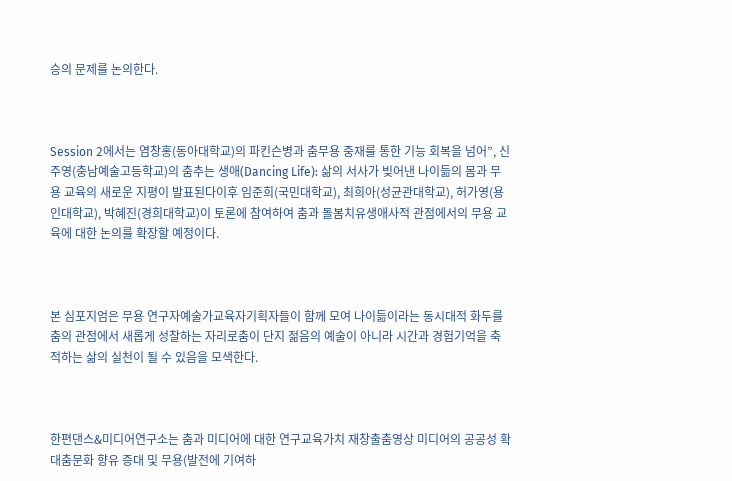승의 문제를 논의한다.



Session 2에서는 염창홍(동아대학교)의 파킨슨병과 춤무용 중재를 통한 기능 회복을 넘어”, 신주영(충남예술고등학교)의 춤추는 생애(Dancing Life): 삶의 서사가 빚어낸 나이듦의 몸과 무용 교육의 새로운 지평이 발표된다이후 임준희(국민대학교), 최희아(성균관대학교), 허가영(용인대학교), 박혜진(경희대학교)이 토론에 참여하여 춤과 돌봄치유생애사적 관점에서의 무용 교육에 대한 논의를 확장할 예정이다.



본 심포지엄은 무용 연구자예술가교육자기획자들이 함께 모여 나이듦이라는 동시대적 화두를 춤의 관점에서 새롭게 성찰하는 자리로춤이 단지 젊음의 예술이 아니라 시간과 경험기억을 축적하는 삶의 실천이 될 수 있음을 모색한다.



한편댄스&미디어연구소는 춤과 미디어에 대한 연구교육가치 재창출춤영상 미디어의 공공성 확대춤문화 향유 증대 및 무용(발전에 기여하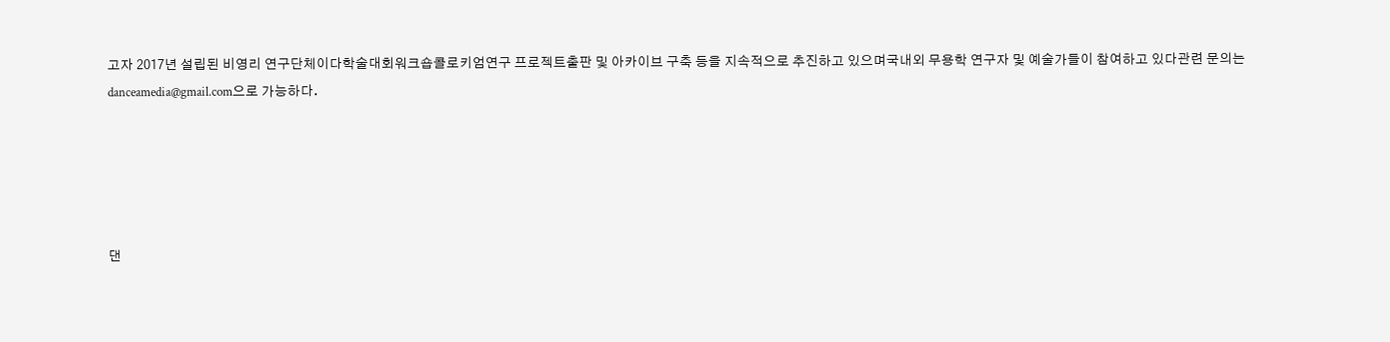고자 2017년 설립된 비영리 연구단체이다학술대회워크숍콜로키엄연구 프로젝트출판 및 아카이브 구축 등을 지속적으로 추진하고 있으며국내외 무용학 연구자 및 예술가들이 참여하고 있다관련 문의는 danceamedia@gmail.com으로 가능하다.





댄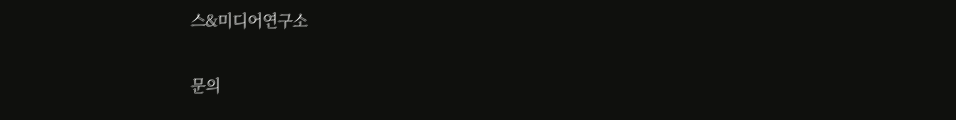스&미디어연구소

문의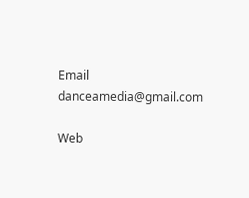Email danceamedia@gmail.com

Web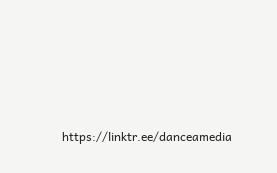https://linktr.ee/danceamedia